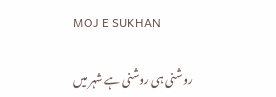MOJ E SUKHAN

روشنی ہی روشنی ہے شہر میں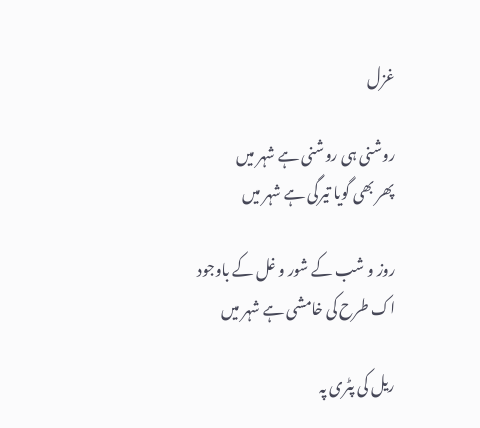غزل

روشنی ہی روشنی ہے شہر میں
پھر بھی گویا تیرگی ہے شہر میں

روز و شب کے شور و غل کے باوجود
اک طرح کی خامشی ہے شہر میں

ریل کی پٹری پہ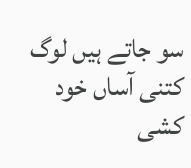سو جاتے ہیں لوگ
کتنی آساں خود کشی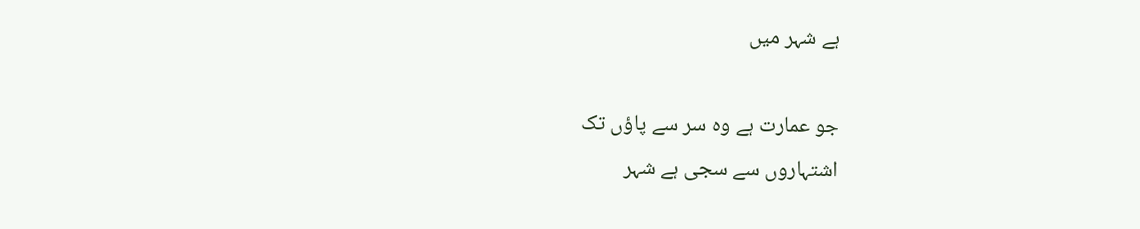ہے شہر میں

جو عمارت ہے وہ سر سے پاؤں تک
اشتہاروں سے سجی ہے شہر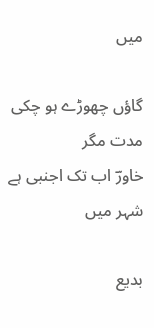میں

گاؤں چھوڑے ہو چکی مدت مگر
خاورؔ اب تک اجنبی ہے شہر میں

بدیع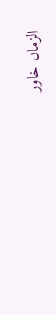الزماں خاور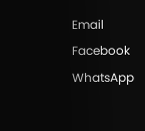Email
Facebook
WhatsApp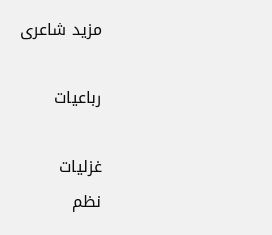مزید شاعری

رباعیات

غزلیات
نظم